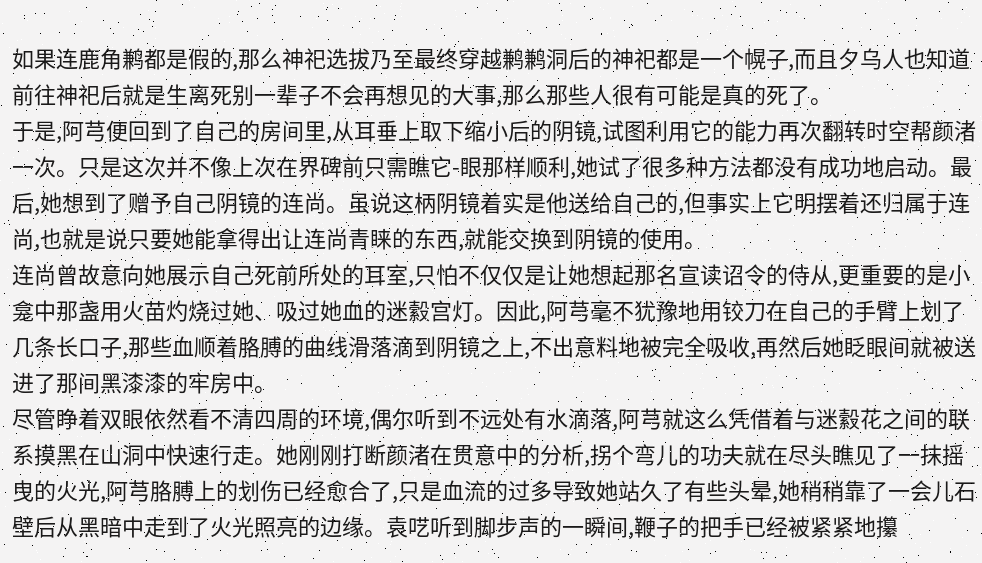如果连鹿角鹣都是假的,那么神祀选拔乃至最终穿越鹣鹣洞后的神祀都是一个幌子,而且夕乌人也知道前往神祀后就是生离死别一辈子不会再想见的大事,那么那些人很有可能是真的死了。
于是,阿芎便回到了自己的房间里,从耳垂上取下缩小后的阴镜,试图利用它的能力再次翻转时空帮颜渚一次。只是这次并不像上次在界碑前只需瞧它-眼那样顺利,她试了很多种方法都没有成功地启动。最后,她想到了赠予自己阴镜的连尚。虽说这柄阴镜着实是他送给自己的,但事实上它明摆着还归属于连尚,也就是说只要她能拿得出让连尚青睐的东西,就能交换到阴镜的使用。
连尚曾故意向她展示自己死前所处的耳室,只怕不仅仅是让她想起那名宣读诏令的侍从,更重要的是小龛中那盏用火苗灼烧过她、吸过她血的迷縠宫灯。因此,阿芎毫不犹豫地用铰刀在自己的手臂上划了几条长口子,那些血顺着胳膊的曲线滑落滴到阴镜之上,不出意料地被完全吸收,再然后她眨眼间就被送进了那间黑漆漆的牢房中。
尽管睁着双眼依然看不清四周的环境,偶尔听到不远处有水滴落,阿芎就这么凭借着与迷縠花之间的联系摸黑在山洞中快速行走。她刚刚打断颜渚在贯意中的分析,拐个弯儿的功夫就在尽头瞧见了一抹摇曳的火光,阿芎胳膊上的划伤已经愈合了,只是血流的过多导致她站久了有些头晕,她稍稍靠了一会儿石壁后从黑暗中走到了火光照亮的边缘。袁呓听到脚步声的一瞬间,鞭子的把手已经被紧紧地攥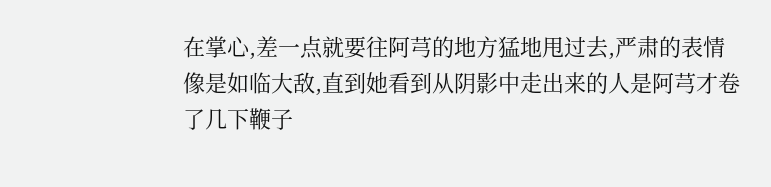在掌心,差一点就要往阿芎的地方猛地甩过去,严肃的表情像是如临大敌,直到她看到从阴影中走出来的人是阿芎才卷了几下鞭子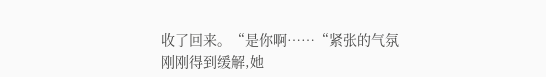收了回来。“是你啊……“紧张的气氛刚刚得到缓解,她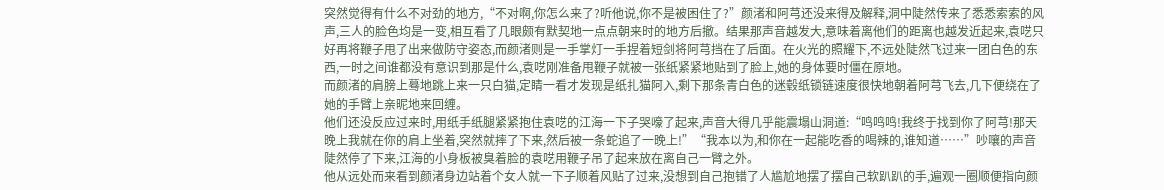突然觉得有什么不对劲的地方,“不对啊,你怎么来了?听他说,你不是被困住了?”颜渚和阿芎还没来得及解释,洞中陡然传来了悉悉索索的风声,三人的脸色均是一变,相互看了几眼颇有默契地一点点朝来时的地方后撤。结果那声音越发大,意味着离他们的距离也越发近起来,袁呓只好再将鞭子甩了出来做防守姿态,而颜渚则是一手掌灯一手捏着短剑将阿芎挡在了后面。在火光的照耀下,不远处陡然飞过来一团白色的东西,一时之间谁都没有意识到那是什么,袁呓刚准备甩鞭子就被一张纸紧紧地贴到了脸上,她的身体要时僵在原地。
而颜渚的肩膀上蓦地跳上来一只白猫,定睛一看才发现是纸扎猫阿入,剩下那条青白色的迷毂纸锁链速度很快地朝着阿芎飞去,几下便绕在了她的手臂上亲昵地来回缠。
他们还没反应过来时,用纸手纸腿紧紧抱住袁呓的江海一下子哭嚎了起来,声音大得几乎能震塌山洞道:“鸣鸣鸣!我终于找到你了阿芎!那天晚上我就在你的肩上坐着,突然就摔了下来,然后被一条蛇追了一晚上!”“我本以为,和你在一起能吃香的喝辣的,谁知道……”吵嚷的声音陡然停了下来,江海的小身板被臭着脸的袁呓用鞭子吊了起来放在离自己一臂之外。
他从远处而来看到颜渚身边站着个女人就一下子顺着风贴了过来,没想到自己抱错了人尴尬地摆了摆自己软趴趴的手,遍观一圈顺便指向颜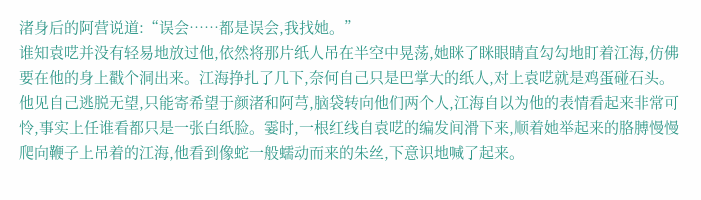渚身后的阿营说道:“误会……都是误会,我找她。”
谁知袁呓并没有轻易地放过他,依然将那片纸人吊在半空中晃荡,她眯了眯眼睛直勾勾地盯着江海,仿佛要在他的身上戳个洞出来。江海挣扎了几下,奈何自己只是巴掌大的纸人,对上袁呓就是鸡蛋碰石头。他见自己逃脱无望,只能寄希望于颜渚和阿芎,脑袋转向他们两个人,江海自以为他的表情看起来非常可怜,事实上任谁看都只是一张白纸脸。霎时,一根红线自袁呓的编发间滑下来,顺着她举起来的胳膊慢慢爬向鞭子上吊着的江海,他看到像蛇一般蠕动而来的朱丝,下意识地喊了起来。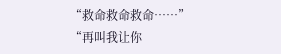“救命救命救命……”
“再叫我让你